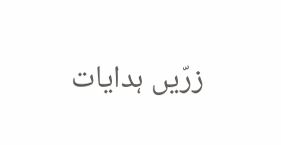زرّیں ہدایات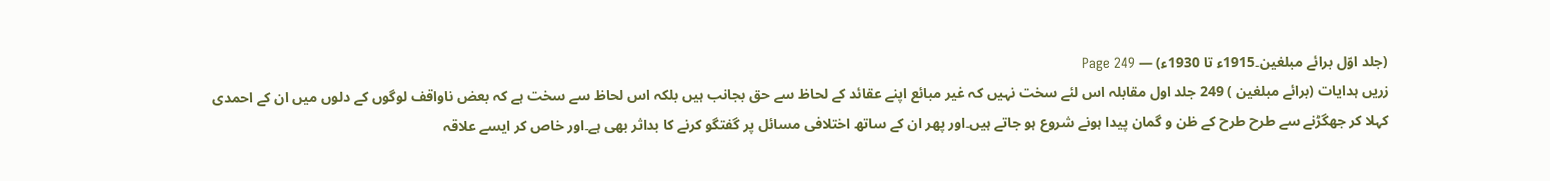(جلد اوّل برائے مبلغین۔1915ء تا 1930ء) — Page 249
زریں ہدایات (برائے مبلغین ) 249 جلد اول مقابلہ اس لئے سخت نہیں کہ غیر مبائع اپنے عقائد کے لحاظ سے حق بجانب ہیں بلکہ اس لحاظ سے سخت ہے کہ بعض ناواقف لوگوں کے دلوں میں ان کے احمدی کہلا کر جھگڑنے سے طرح طرح کے ظن و گمان پیدا ہونے شروع ہو جاتے ہیں۔اور پھر ان کے ساتھ اختلافی مسائل پر گفتگو کرنے کا بداثر بھی ہے۔اور خاص کر ایسے علاقہ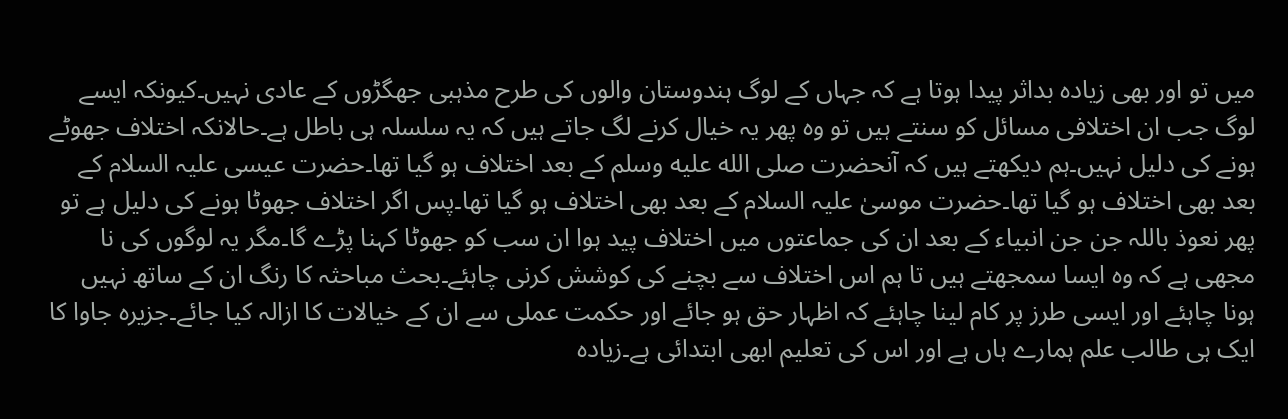میں تو اور بھی زیادہ بداثر پیدا ہوتا ہے کہ جہاں کے لوگ ہندوستان والوں کی طرح مذہبی جھگڑوں کے عادی نہیں۔کیونکہ ایسے لوگ جب ان اختلافی مسائل کو سنتے ہیں تو وہ پھر یہ خیال کرنے لگ جاتے ہیں کہ یہ سلسلہ ہی باطل ہے۔حالانکہ اختلاف جھوٹے ہونے کی دلیل نہیں۔ہم دیکھتے ہیں کہ آنحضرت صلى الله عليه وسلم کے بعد اختلاف ہو گیا تھا۔حضرت عیسی علیہ السلام کے بعد بھی اختلاف ہو گیا تھا۔حضرت موسیٰ علیہ السلام کے بعد بھی اختلاف ہو گیا تھا۔پس اگر اختلاف جھوٹا ہونے کی دلیل ہے تو پھر نعوذ باللہ جن جن انبیاء کے بعد ان کی جماعتوں میں اختلاف پید ہوا ان سب کو جھوٹا کہنا پڑے گا۔مگر یہ لوگوں کی نا مجھی ہے کہ وہ ایسا سمجھتے ہیں تا ہم اس اختلاف سے بچنے کی کوشش کرنی چاہئے۔بحث مباحثہ کا رنگ ان کے ساتھ نہیں ہونا چاہئے اور ایسی طرز پر کام لینا چاہئے کہ اظہار حق ہو جائے اور حکمت عملی سے ان کے خیالات کا ازالہ کیا جائے۔جزیرہ جاوا کا ایک ہی طالب علم ہمارے ہاں ہے اور اس کی تعلیم ابھی ابتدائی ہے۔زیادہ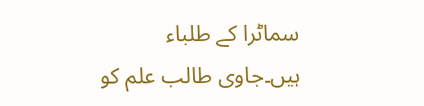سماٹرا کے طلباء ہیں۔جاوی طالب علم کو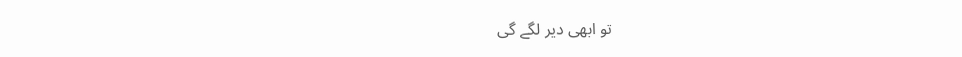تو ابھی دیر لگے گی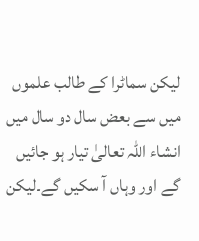لیکن سماٹرا کے طالب علموں میں سے بعض سال دو سال میں انشاء اللہ تعالیٰ تیار ہو جائیں گے اور وہاں آ سکیں گے۔لیکن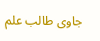جاوی طالب علم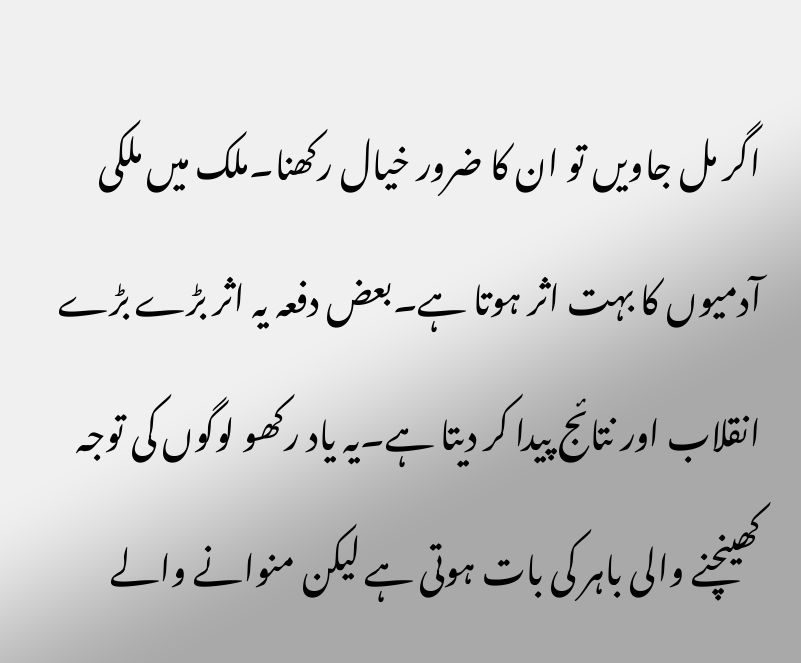اگر مل جاویں تو ان کا ضرور خیال رکھنا۔ملک میں ملکی آدمیوں کا بہت اثر ہوتا ہے۔بعض دفعہ یہ اثر بڑے بڑے انقلاب اور نتائج پیدا کر دیتا ہے۔یہ یاد رکھو لوگوں کی توجہ کھینچنے والی باہر کی بات ہوتی ہے لیکن منوانے والے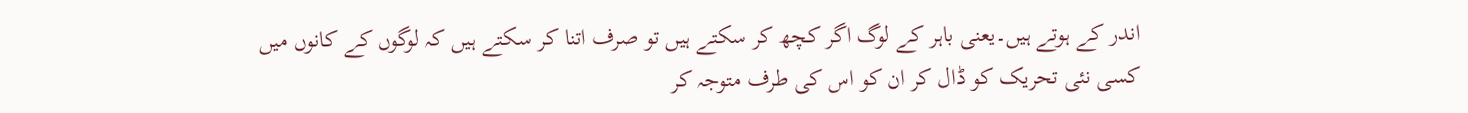اندر کے ہوتے ہیں۔یعنی باہر کے لوگ اگر کچھ کر سکتے ہیں تو صرف اتنا کر سکتے ہیں کہ لوگوں کے کانوں میں کسی نئی تحریک کو ڈال کر ان کو اس کی طرف متوجہ کر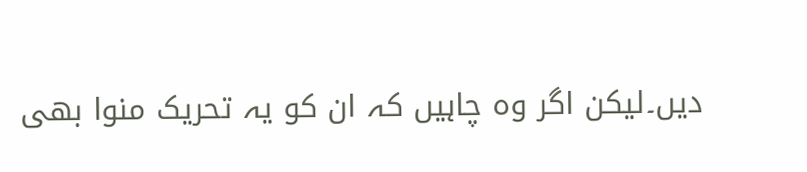دیں۔لیکن اگر وہ چاہیں کہ ان کو یہ تحریک منوا بھی